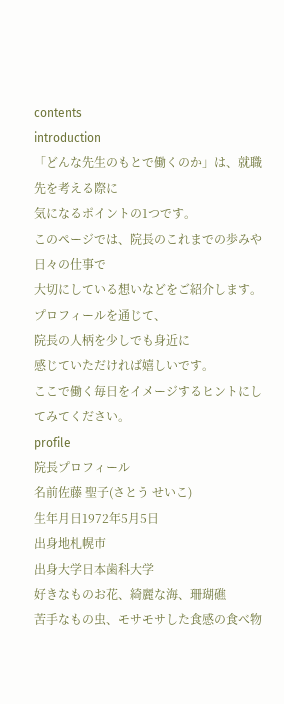contents
introduction
「どんな先生のもとで働くのか」は、就職先を考える際に
気になるポイントの1つです。
このページでは、院長のこれまでの歩みや日々の仕事で
大切にしている想いなどをご紹介します。
プロフィールを通じて、
院長の人柄を少しでも身近に
感じていただければ嬉しいです。
ここで働く毎日をイメージするヒントにしてみてください。
profile
院長プロフィール
名前佐藤 聖子(さとう せいこ)
生年月日1972年5月5日
出身地札幌市
出身大学日本歯科大学
好きなものお花、綺麗な海、珊瑚礁
苦手なもの虫、モサモサした食感の食べ物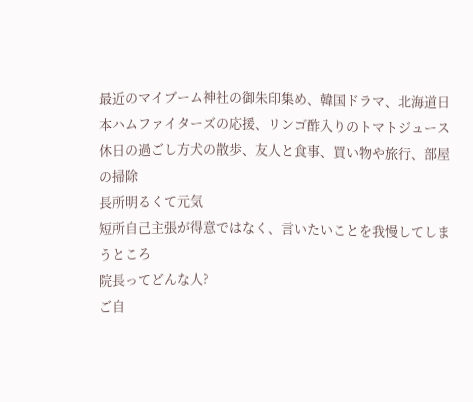最近のマイブーム神社の御朱印集め、韓国ドラマ、北海道日本ハムファイターズの応援、リンゴ酢入りのトマトジュース
休日の過ごし方犬の散歩、友人と食事、買い物や旅行、部屋の掃除
長所明るくて元気
短所自己主張が得意ではなく、言いたいことを我慢してしまうところ
院長ってどんな人?
ご自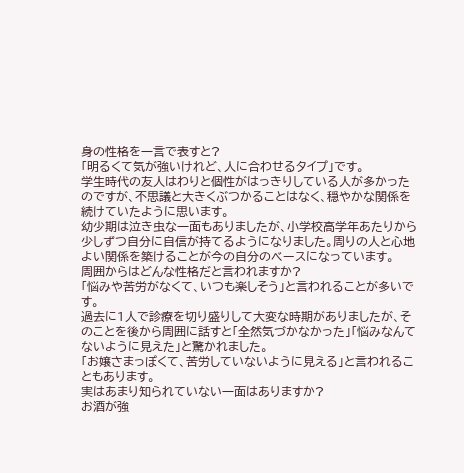身の性格を一言で表すと?
「明るくて気が強いけれど、人に合わせるタイプ」です。
学生時代の友人はわりと個性がはっきりしている人が多かったのですが、不思議と大きくぶつかることはなく、穏やかな関係を続けていたように思います。
幼少期は泣き虫な一面もありましたが、小学校高学年あたりから少しずつ自分に自信が持てるようになりました。周りの人と心地よい関係を築けることが今の自分のベースになっています。
周囲からはどんな性格だと言われますか?
「悩みや苦労がなくて、いつも楽しそう」と言われることが多いです。
過去に1人で診療を切り盛りして大変な時期がありましたが、そのことを後から周囲に話すと「全然気づかなかった」「悩みなんてないように見えた」と驚かれました。
「お嬢さまっぽくて、苦労していないように見える」と言われることもあります。
実はあまり知られていない一面はありますか?
お酒が強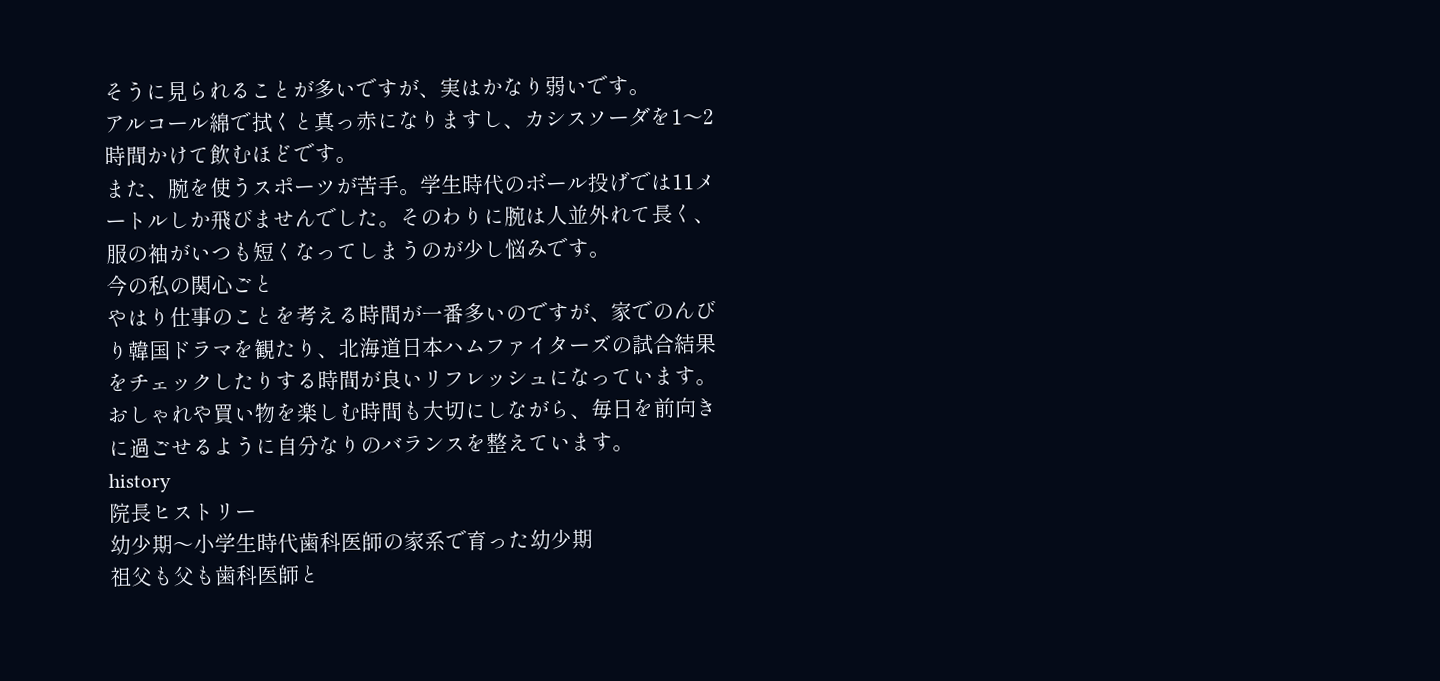そうに見られることが多いですが、実はかなり弱いです。
アルコール綿で拭くと真っ赤になりますし、カシスソーダを1〜2時間かけて飲むほどです。
また、腕を使うスポーツが苦手。学生時代のボール投げでは11メートルしか飛びませんでした。そのわりに腕は人並外れて長く、服の袖がいつも短くなってしまうのが少し悩みです。
今の私の関心ごと
やはり仕事のことを考える時間が一番多いのですが、家でのんびり韓国ドラマを観たり、北海道日本ハムファイターズの試合結果をチェックしたりする時間が良いリフレッシュになっています。
おしゃれや買い物を楽しむ時間も大切にしながら、毎日を前向きに過ごせるように自分なりのバランスを整えています。
history
院長ヒストリー
幼少期〜小学生時代歯科医師の家系で育った幼少期
祖父も父も歯科医師と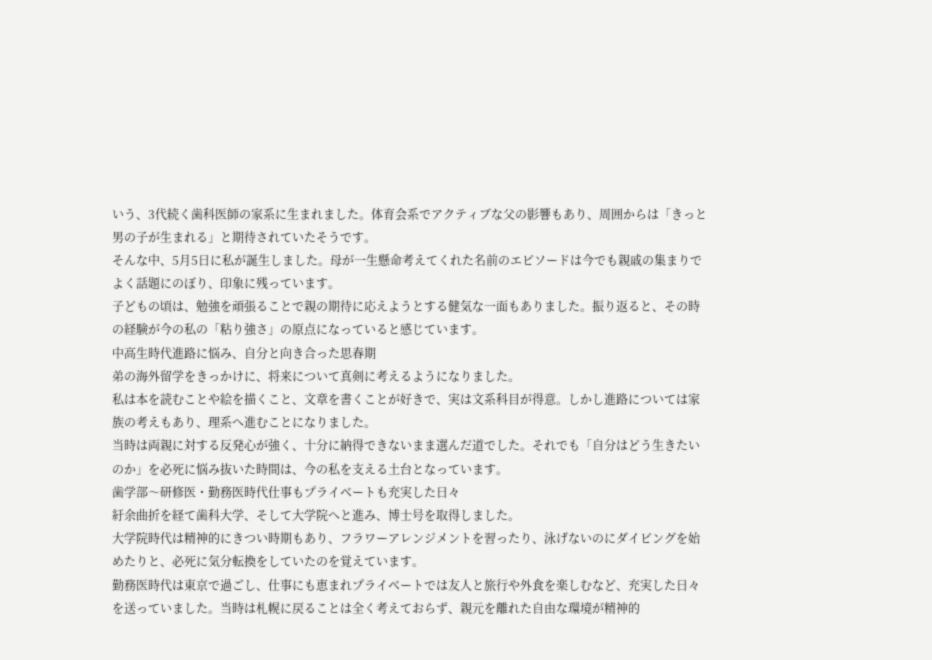いう、3代続く歯科医師の家系に生まれました。体育会系でアクティブな父の影響もあり、周囲からは「きっと男の子が生まれる」と期待されていたそうです。
そんな中、5月5日に私が誕生しました。母が一生懸命考えてくれた名前のエピソードは今でも親戚の集まりでよく話題にのぼり、印象に残っています。
子どもの頃は、勉強を頑張ることで親の期待に応えようとする健気な一面もありました。振り返ると、その時の経験が今の私の「粘り強さ」の原点になっていると感じています。
中高生時代進路に悩み、自分と向き合った思春期
弟の海外留学をきっかけに、将来について真剣に考えるようになりました。
私は本を読むことや絵を描くこと、文章を書くことが好きで、実は文系科目が得意。しかし進路については家族の考えもあり、理系へ進むことになりました。
当時は両親に対する反発心が強く、十分に納得できないまま選んだ道でした。それでも「自分はどう生きたいのか」を必死に悩み抜いた時間は、今の私を支える土台となっています。
歯学部〜研修医・勤務医時代仕事もプライベートも充実した日々
紆余曲折を経て歯科大学、そして大学院へと進み、博士号を取得しました。
大学院時代は精神的にきつい時期もあり、フラワーアレンジメントを習ったり、泳げないのにダイビングを始めたりと、必死に気分転換をしていたのを覚えています。
勤務医時代は東京で過ごし、仕事にも恵まれプライベートでは友人と旅行や外食を楽しむなど、充実した日々を送っていました。当時は札幌に戻ることは全く考えておらず、親元を離れた自由な環境が精神的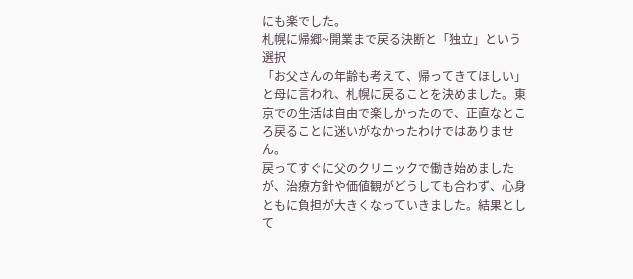にも楽でした。
札幌に帰郷~開業まで戻る決断と「独立」という選択
「お父さんの年齢も考えて、帰ってきてほしい」と母に言われ、札幌に戻ることを決めました。東京での生活は自由で楽しかったので、正直なところ戻ることに迷いがなかったわけではありません。
戻ってすぐに父のクリニックで働き始めましたが、治療方針や価値観がどうしても合わず、心身ともに負担が大きくなっていきました。結果として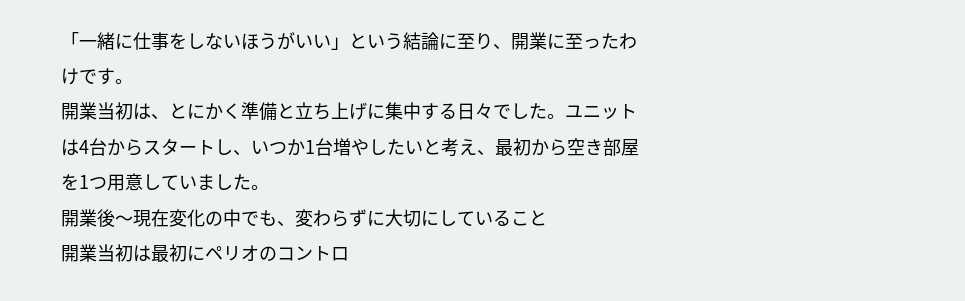「一緒に仕事をしないほうがいい」という結論に至り、開業に至ったわけです。
開業当初は、とにかく準備と立ち上げに集中する日々でした。ユニットは4台からスタートし、いつか1台増やしたいと考え、最初から空き部屋を1つ用意していました。
開業後〜現在変化の中でも、変わらずに大切にしていること
開業当初は最初にペリオのコントロ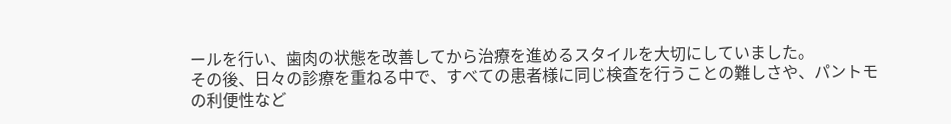ールを行い、歯肉の状態を改善してから治療を進めるスタイルを大切にしていました。
その後、日々の診療を重ねる中で、すべての患者様に同じ検査を行うことの難しさや、パントモの利便性など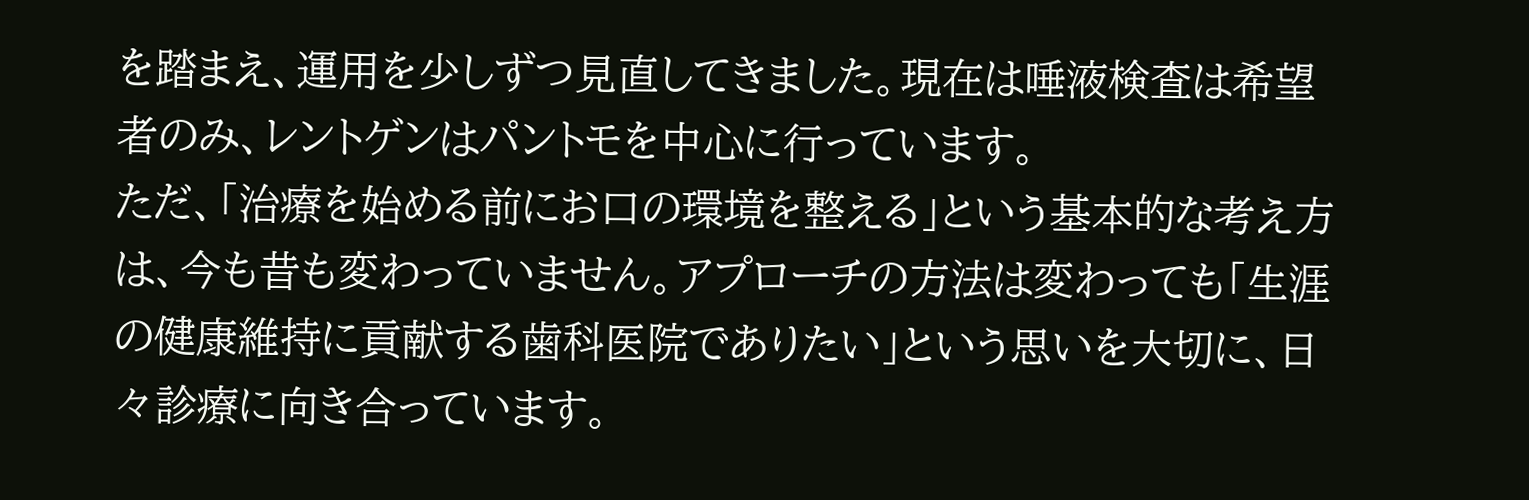を踏まえ、運用を少しずつ見直してきました。現在は唾液検査は希望者のみ、レントゲンはパントモを中心に行っています。
ただ、「治療を始める前にお口の環境を整える」という基本的な考え方は、今も昔も変わっていません。アプローチの方法は変わっても「生涯の健康維持に貢献する歯科医院でありたい」という思いを大切に、日々診療に向き合っています。